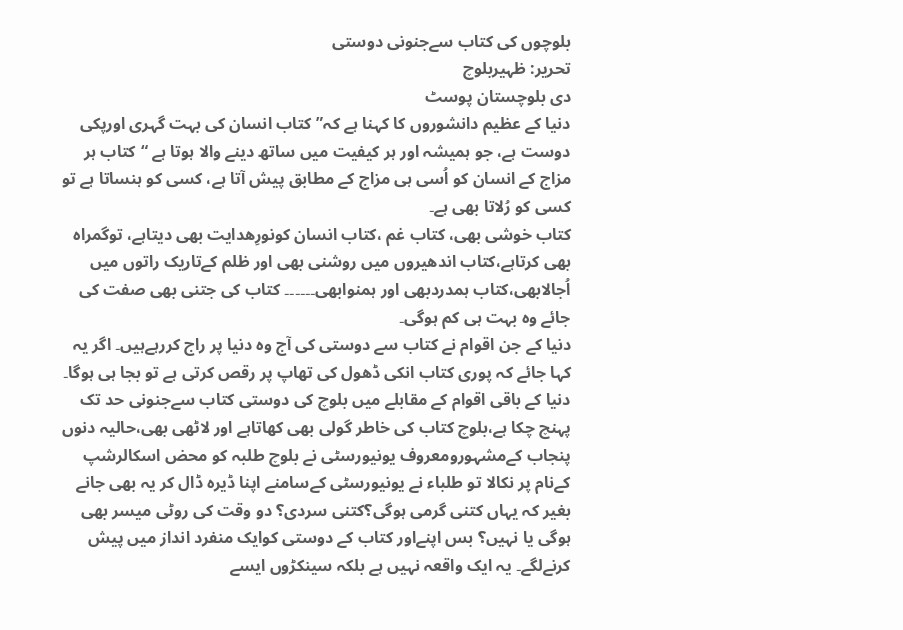بلوچوں کی کتاب سےجنونی دوستی
تحریر: ظہیربلوچ
دی بلوچستان پوسٹ
دنیا کے عظیم دانشوروں کا کہنا ہے کہ”کتاب انسان کی بہت گہری اورپکی دوست ہے، جو ہمیشہ اور ہر کیفیت میں ساتھ دینے والا ہوتا ہے “کتاب ہر مزاج کے انسان کو اُسی ہی مزاج کے مطابق پیش آتا ہے، کسی کو ہنساتا ہے تو کسی کو رُلاتا بھی ہے۔
کتاب خوشی بھی، کتاب غم ،کتاب انسان کونورِھدایت بھی دیتاہے، توگمراہ بھی کرتاہے،کتاب اندھیروں میں روشنی بھی اور ظلم کےتاریک راتوں میں اُجالابھی،کتاب ہمدردبھی اور ہمنوابھی۔۔۔۔۔۔ کتاب کی جتنی بھی صفت کی جائے وہ بہت ہی کم ہوگی۔
دنیا کے جن اقوام نے کتاب سے دوستی کی آج وہ دنیا پر راج کررہےہیں۔ اگر یہ کہا جائے کہ پوری کتاب انکی ڈھول کی تھاپ پر رقص کرتی ہے تو بجا ہی ہوگا۔
دنیا کے باقی اقوام کے مقابلے میں بلوچ کی دوستی کتاب سےجنونی حد تک پہنچ چکا ہے،بلوچ کتاب کی خاطر گولی بھی کھاتاہے اور لاٹھی بھی،حالیہ دنوں پنجاب کےمشہورومعروف یونیورسٹی نے بلوچ طلبہ کو محض اسکالرشپ کےنام پر نکالا تو طلباء نے یونیورسٹی کےسامنے اپنا ڈیرہ ڈال کر یہ بھی جانے بغیر کہ یہاں کتنی گرمی ہوگی؟کتنی سردی؟ دو وقت کی روٹی میسر بھی ہوگی یا نہیں؟ بس اپنےاور کتاب کے دوستی کوایک منفرد انداز میں پیش کرنےلگے۔ یہ ایک واقعہ نہیں ہے بلکہ سینکڑوں ایسے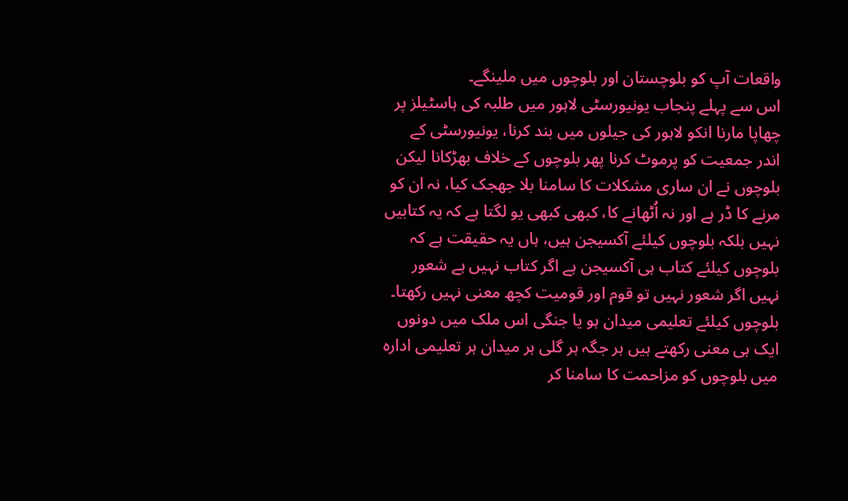واقعات آپ کو بلوچستان اور بلوچوں میں ملینگے۔
اس سے پہلے پنجاب یونیورسٹی لاہور میں طلبہ کی ہاسٹیلز پر چھاپا مارنا انکو لاہور کی جیلوں میں بند کرنا، یونیورسٹی کے اندر جمعیت کو پرموٹ کرنا پھر بلوچوں کے خلاف بھڑکانا لیکن بلوچوں نے ان ساری مشکلات کا سامنا بلا جھجک کیا، نہ ان کو مرنے کا ڈر ہے اور نہ اُٹھانے کا، کبھی کبھی یو لگتا ہے کہ یہ کتابیں نہیں بلکہ بلوچوں کیلئے آکسیجن ہیں، ہاں یہ حقیقت ہے کہ بلوچوں کیلئے کتاب ہی آکسیجن ہے اگر کتاب نہیں ہے شعور نہیں اگر شعور نہیں تو قوم اور قومیت کچھ معنی نہیں رکھتا۔
بلوچوں کیلئے تعلیمی میدان ہو یا جنگی اس ملک میں دونوں ایک ہی معنی رکھتے ہیں ہر جگہ ہر گلی ہر میدان ہر تعلیمی ادارہ میں بلوچوں کو مزاحمت کا سامنا کر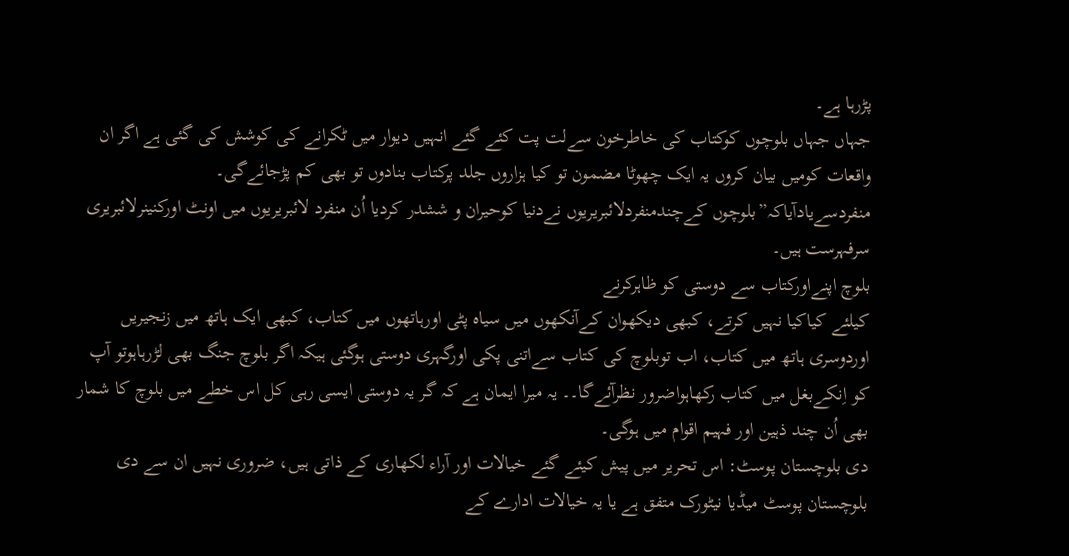پڑرہا ہے۔
جہاں جہاں بلوچوں کوکتاب کی خاطرخون سےلت پت کئے گئے انہیں دیوار میں ٹکرانے کی کوشش کی گئی ہے اگر ان واقعات کومیں بیان کروں یہ ایک چھوٹا مضمون تو کیا ہزاروں جلد پرکتاب بنادوں تو بھی کم پڑجائےگی۔
منفردسےیادآیاکہ”بلوچوں کےچندمنفردلائبریریوں نےدنیا کوحیران و ششدر کردیا اُن منفرد لائبریریوں میں اونٹ اورکنینرلائبریری سرفہرست ہیں۔
بلوچ اپنےاورکتاب سے دوستی کو ظاہرکرنے
کیلئے کیاکیا نہیں کرتے، کبھی دیکھوان کےآنکھوں میں سیاہ پٹی اورہاتھوں میں کتاب، کبھی ایک ہاتھ میں زنجیریں اوردوسری ہاتھ میں کتاب، اب توبلوچ کی کتاب سےاتنی پکی اورگہری دوستی ہوگئی ہیکہ اگر بلوچ جنگ بھی لڑرہاہوتو آپ کو اِنکےبغل میں کتاب رکھاہواضرور نظرآئےگا۔۔ یہ میرا ایمان ہے کہ گر یہ دوستی ایسی رہی کل اس خطے میں بلوچ کا شمار بھی اُن چند ذہین اور فہیم اقوام میں ہوگی۔
دی بلوچستان پوسٹ: اس تحریر میں پیش کیئے گئے خیالات اور آراء لکھاری کے ذاتی ہیں، ضروری نہیں ان سے دی بلوچستان پوسٹ میڈیا نیٹورک متفق ہے یا یہ خیالات ادارے کے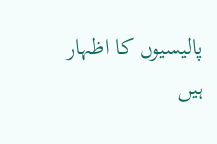پالیسیوں کا اظہار ہیں